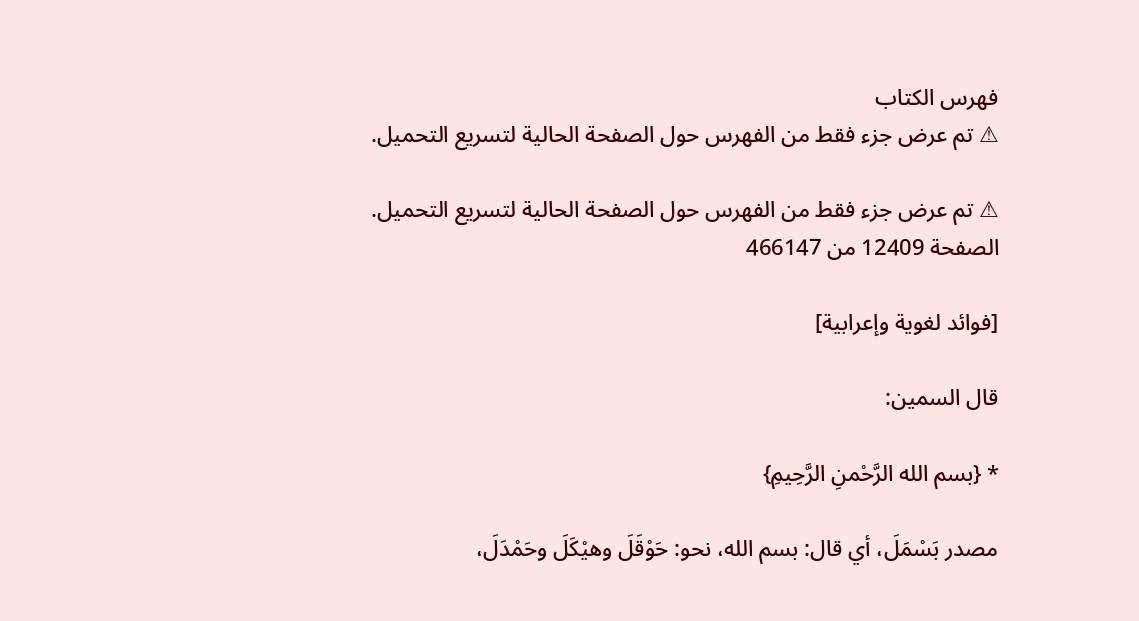فهرس الكتاب
⚠ تم عرض جزء فقط من الفهرس حول الصفحة الحالية لتسريع التحميل.

⚠ تم عرض جزء فقط من الفهرس حول الصفحة الحالية لتسريع التحميل.
الصفحة 12409 من 466147

[فوائد لغوية وإعرابية]

قال السمين:

* {بسم الله الرَّحْمنِ الرَّحِيمِ}

مصدر بَسْمَلَ، أي قال: بسم الله، نحو: حَوْقَلَ وهيْكَلَ وحَمْدَلَ،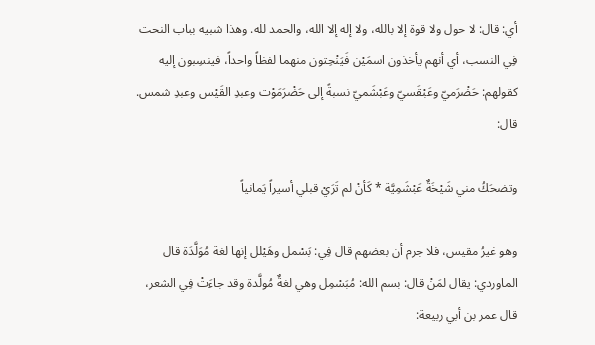أي: قال: لا حول ولا قوة إلا بالله، ولا إله إلا الله، والحمد لله. وهذا شبيه بباب النحت فِي النسب، أي أنهم يأخذون اسمَيْن فَيَنْحِتون منهما لفظاً واحداً، فينسِبون إليه كقولهم: حَضْرَميّ وعَبْقَسيّ وعَبْشَميّ نسبةً إلى حَضْرَمَوْت وعبدِ القَيْس وعبدِ شمس. قال:

وتضحَكُ مني شَيْخَةٌ عَبْشَمِيَّة * كَأنْ لم تَرَيْ قبلي أسيراً يَمانياً

وهو غيرُ مقيس، فلا جرم أن بعضهم قال فِي: بَسْمل وهَيْلل إنها لغة مُوَلَّدَة قال الماوردي: يقال لمَنْ قال: بسم الله: مُبَسْمِل وهي لغةٌ مُولَّدة وقد جاءَتْ فِي الشعر، قال عمر بن أبي ربيعة: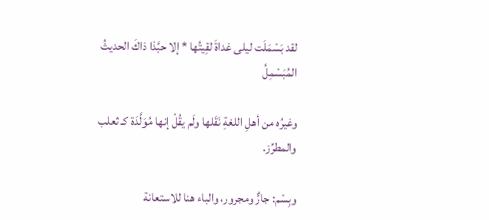لقد بَسْمَلَت ليلى غداةَ لقِيتُها * إلا حبَّذا ذاكَ الحديثُ المُبَسْمِلُ

وغيرُه من أهلِ اللغةِ نَقَلها ولَم يقُلْ إنها مُوَلَّدَة كـ ثعلب والمطرِّز.

وبِسْم: جارٌّ ومجرور، والباء هنا للاستعانة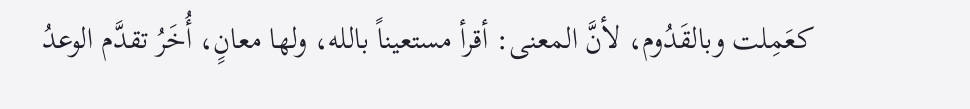كعَمِلت وبالقَدُوم، لأنَّ المعنى: أقرأ مستعيناً بالله، ولها معانٍ، أُخَرُ تقدَّم الوعدُ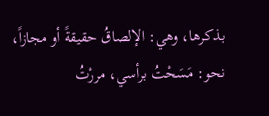بذكرها، وهي: الإلصاقُ حقيقةً أو مجازاً، نحو: مَسَحْتُ برأسي، مررْتُ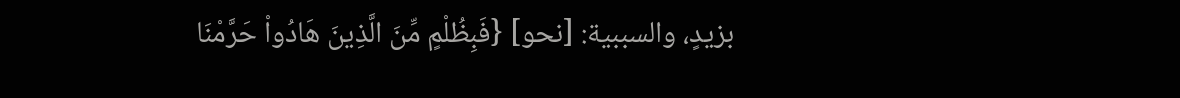بزيدٍ، والسببية: [نحو] {فَبِظُلْمٍ مِّنَ الَّذِينَ هَادُواْ حَرَّمْنَا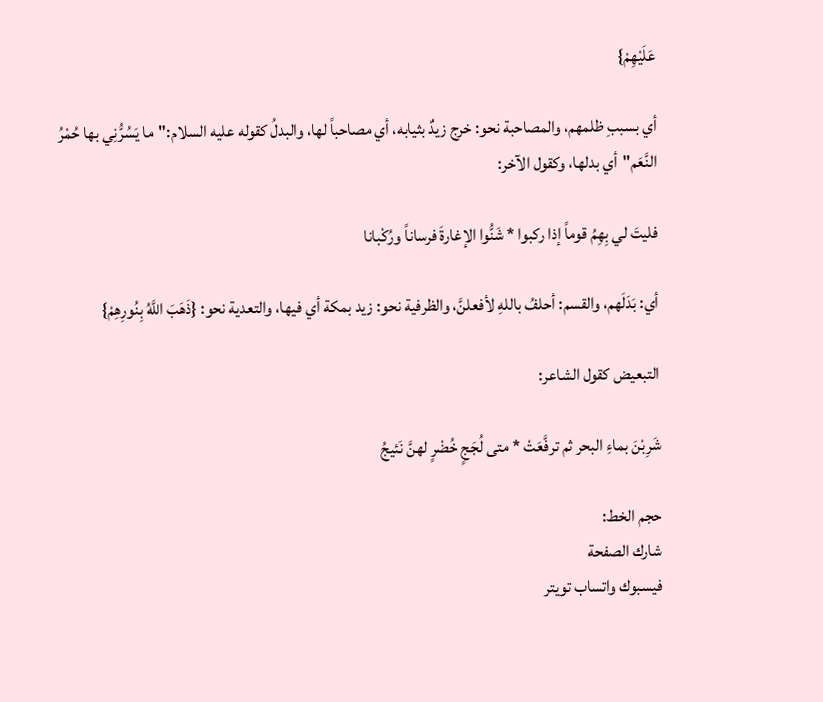عَلَيْهِمْ}

أي بسببِ ظلمهم، والمصاحبة نحو: خرج زيدٌ بثيابه، أي مصاحباً لها، والبدلُ كقوله عليه السلام:"ما يَسُرُّنِي بها حُمْرُ النَّعَم"أي بدلها، وكقول الآخر:

فليتَ لي بِهِمُ قوماً إذا ركبوا * شَنُّوا الإغارةَ فرساناً ورُكْبانا

أي: بَدَلَهم، والقسم: أحلفُ باللهِ لأفعلنَّ، والظرفية نحو: زيد بمكة أي فيها، والتعدية نحو: {ذَهَبَ اللَّهُ بِنُورِهِمْ}

التبعيض كقول الشاعر:

شَرِبْنَ بماءِ البحر ثم ترفَّعَتْ * متى لُجَجٍ خُضْرٍ لهنَّ نَئيجُ

حجم الخط:
شارك الصفحة
فيسبوك واتساب تويتر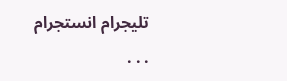تليجرام انستجرام
. . .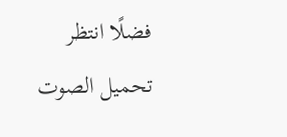فضلًا انتظر تحميل الصوت